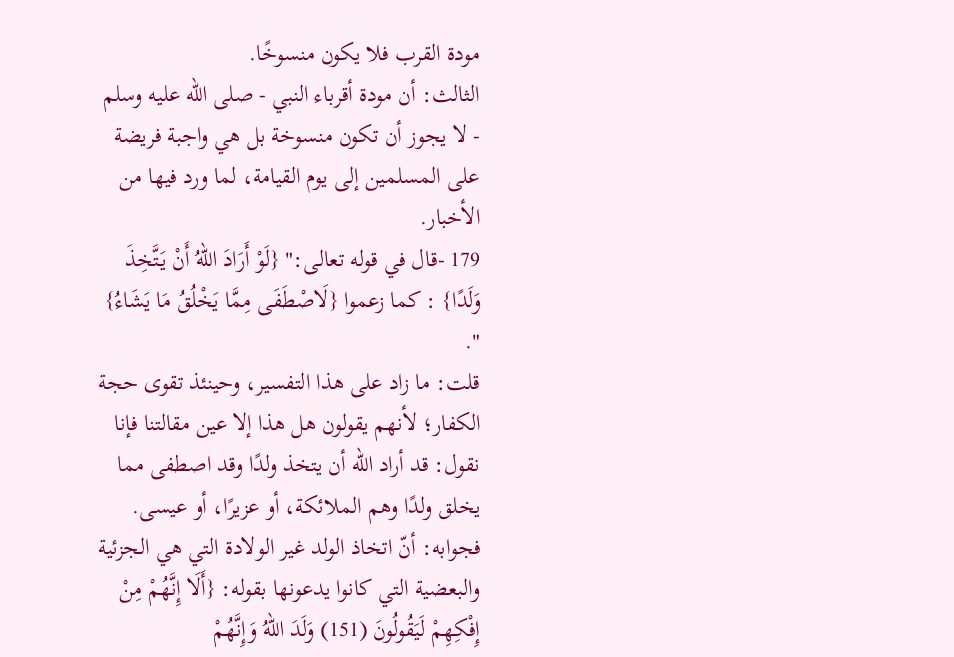مودة القرب فلا يكون منسوخًا.
الثالث: أن مودة أقرباء النبي - صلى الله عليه وسلم - لا يجوز أن تكون منسوخة بل هي واجبة فريضة على المسلمين إلى يوم القيامة، لما ورد فيها من الأخبار.
179 -قال في قوله تعالى:" {لَوْ أَرَادَ اللهُ أَنْ يَتَّخِذَ وَلَدًا} : كما زعموا {لَاصْطَفَى مِمَّا يَخْلُقُ مَا يَشَاءُ} ".
قلت: ما زاد على هذا التفسير، وحينئذ تقوى حجة الكفار؛ لأنهم يقولون هل هذا إلا عين مقالتنا فإنا نقول: قد أراد الله أن يتخذ ولدًا وقد اصطفى مما يخلق ولدًا وهم الملائكة، أو عزيرًا، أو عيسى. فجوابه: أنّ اتخاذ الولد غير الولادة التي هي الجزئية والبعضية التي كانوا يدعونها بقوله: {أَلَا إِنَّهُمْ مِنْ إِفْكِهِمْ لَيَقُولُونَ (151) وَلَدَ اللهُ وَإِنَّهُمْ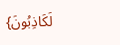لَكَاذِبُونَ}